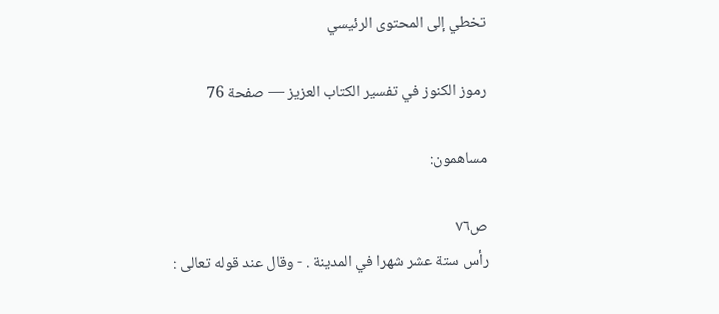تخطي إلى المحتوى الرئيسي

رموز الكنوز في تفسير الكتاب العزيز — صفحة 76

مساهمون:

ص٧٦
رأس ستة عشر شهرا في المدينة . - وقال عند قوله تعالى :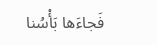فَجاءَها بَأْسُنا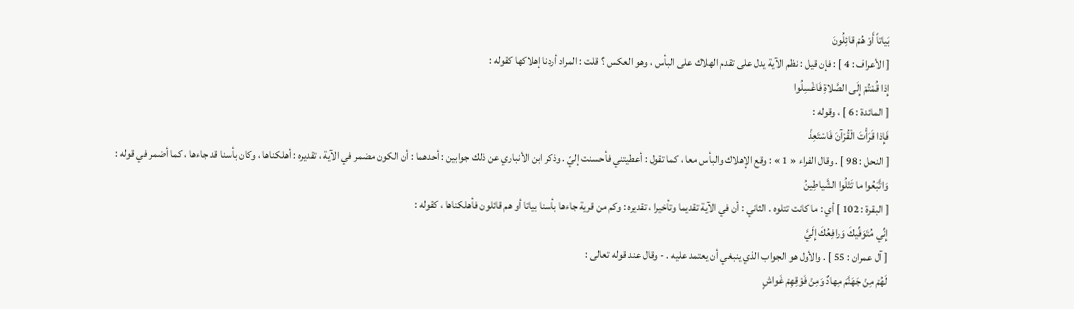بَياتاً أَوْ هُمْ قائِلُونَ
[ الأعراف : 4 ] : فإن قيل : نظم الآية يدل على تقدم الهلاك على البأس ، وهو العكس ؟ قلت : المراد أردنا إهلاكها كقوله :
إِذا قُمْتُمْ إِلَى الصَّلاةِ فَاغْسِلُوا
[ المائدة : 6 ] ، وقوله :
فَإِذا قَرَأْتَ الْقُرْآنَ فَاسْتَعِذْ
[ النحل : 98 ] . وقال الفراء « 1 » : وقع الإهلاك والبأس معا ، كما تقول : أعطيتني فأحسنت إليّ . وذكر ابن الأنباري عن ذلك جوابين : أحدهما : أن الكون مضمر في الآية ، تقديره : أهلكناها ، وكان بأسنا قد جاءها ، كما أضمر في قوله :
وَاتَّبَعُوا ما تَتْلُوا الشَّياطِينُ
[ البقرة : 102 ] أي : ما كانت تتلوه . الثاني : أن في الآية تقديما وتأخيرا ، تقديره : وكم من قرية جاءها بأسنا بياتا أو هم قائلون فأهلكناها ، كقوله :
إِنِّي مُتَوَفِّيكَ وَرافِعُكَ إِلَيَّ
[ آل عمران : 55 ] . والأول هو الجواب الذي ينبغي أن يعتمد عليه . - وقال عند قوله تعالى :
لَهُمْ مِنْ جَهَنَّمَ مِهادٌ وَمِنْ فَوْقِهِمْ غَواشٍ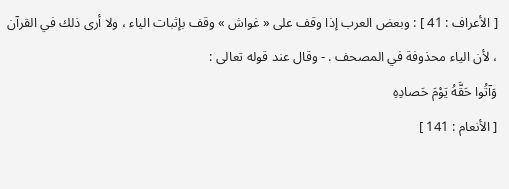[ الأعراف : 41 ] : وبعض العرب إذا وقف على « غواش » وقف بإثبات الياء ، ولا أرى ذلك في القرآن ، لأن الياء محذوفة في المصحف . - وقال عند قوله تعالى :
وَآتُوا حَقَّهُ يَوْمَ حَصادِهِ
[ الأنعام : 141 ]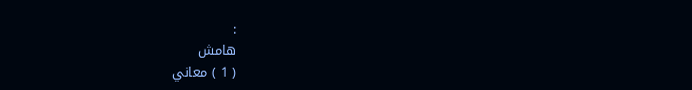:
هامش
( 1 ) معاني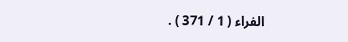الفراء ( 1 / 371 ) .